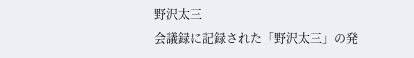野沢太三
会議録に記録された「野沢太三」の発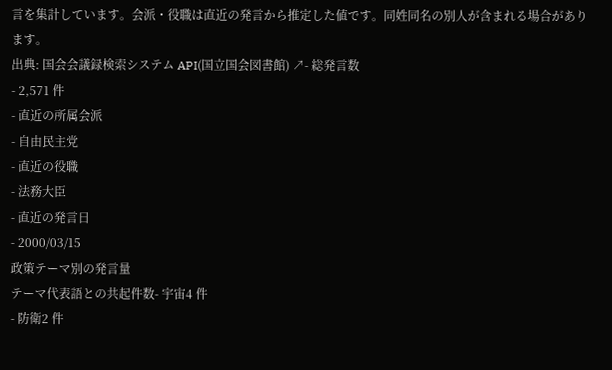言を集計しています。会派・役職は直近の発言から推定した値です。同姓同名の別人が含まれる場合があります。
出典: 国会会議録検索システム API(国立国会図書館) ↗- 総発言数
- 2,571 件
- 直近の所属会派
- 自由民主党
- 直近の役職
- 法務大臣
- 直近の発言日
- 2000/03/15
政策テーマ別の発言量
テーマ代表語との共起件数- 宇宙4 件
- 防衛2 件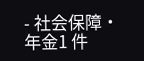- 社会保障・年金1 件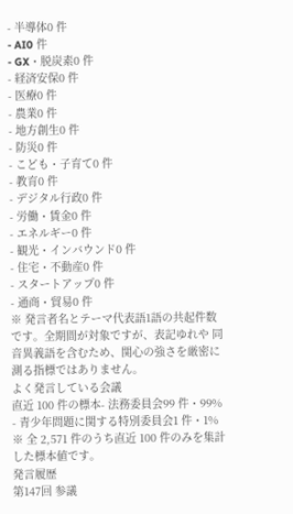- 半導体0 件
- AI0 件
- GX・脱炭素0 件
- 経済安保0 件
- 医療0 件
- 農業0 件
- 地方創生0 件
- 防災0 件
- こども・子育て0 件
- 教育0 件
- デジタル行政0 件
- 労働・賃金0 件
- エネルギー0 件
- 観光・インバウンド0 件
- 住宅・不動産0 件
- スタートアップ0 件
- 通商・貿易0 件
※ 発言者名とテーマ代表語1語の共起件数です。全期間が対象ですが、表記ゆれや 同音異義語を含むため、関心の強さを厳密に測る指標ではありません。
よく発言している会議
直近 100 件の標本- 法務委員会99 件・99%
- 青少年問題に関する特別委員会1 件・1%
※ 全 2,571 件のうち直近 100 件のみを集計した標本値です。
発言履歴
第147回 参議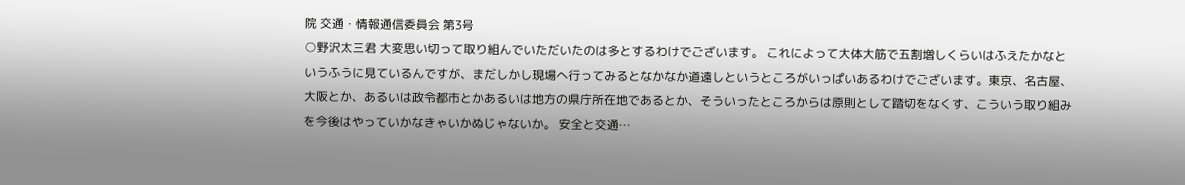院 交通・情報通信委員会 第3号
○野沢太三君 大変思い切って取り組んでいただいたのは多とするわけでございます。 これによって大体大筋で五割増しくらいはふえたかなというふうに見ているんですが、まだしかし現場へ行ってみるとなかなか道遠しというところがいっぱいあるわけでございます。東京、名古屋、大阪とか、あるいは政令都市とかあるいは地方の県庁所在地であるとか、そういったところからは原則として踏切をなくす、こういう取り組みを今後はやっていかなきゃいかぬじゃないか。 安全と交通…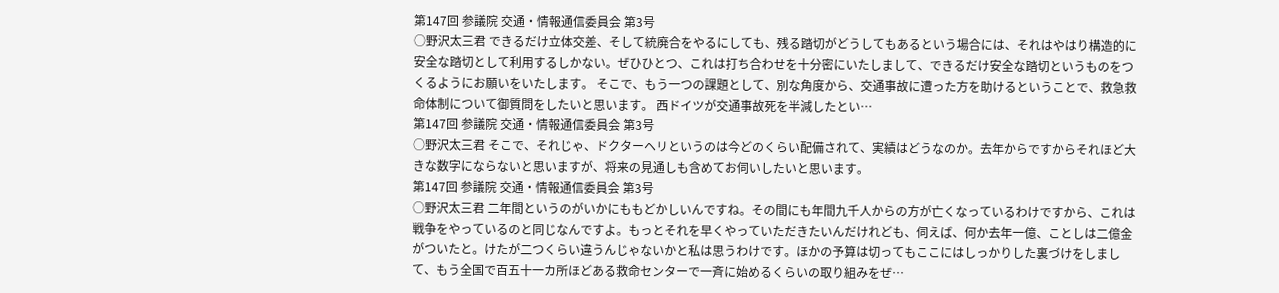第147回 参議院 交通・情報通信委員会 第3号
○野沢太三君 できるだけ立体交差、そして統廃合をやるにしても、残る踏切がどうしてもあるという場合には、それはやはり構造的に安全な踏切として利用するしかない。ぜひひとつ、これは打ち合わせを十分密にいたしまして、できるだけ安全な踏切というものをつくるようにお願いをいたします。 そこで、もう一つの課題として、別な角度から、交通事故に遭った方を助けるということで、救急救命体制について御質問をしたいと思います。 西ドイツが交通事故死を半減したとい…
第147回 参議院 交通・情報通信委員会 第3号
○野沢太三君 そこで、それじゃ、ドクターヘリというのは今どのくらい配備されて、実績はどうなのか。去年からですからそれほど大きな数字にならないと思いますが、将来の見通しも含めてお伺いしたいと思います。
第147回 参議院 交通・情報通信委員会 第3号
○野沢太三君 二年間というのがいかにももどかしいんですね。その間にも年間九千人からの方が亡くなっているわけですから、これは戦争をやっているのと同じなんですよ。もっとそれを早くやっていただきたいんだけれども、伺えば、何か去年一億、ことしは二億金がついたと。けたが二つくらい違うんじゃないかと私は思うわけです。ほかの予算は切ってもここにはしっかりした裏づけをしまして、もう全国で百五十一カ所ほどある救命センターで一斉に始めるくらいの取り組みをぜ…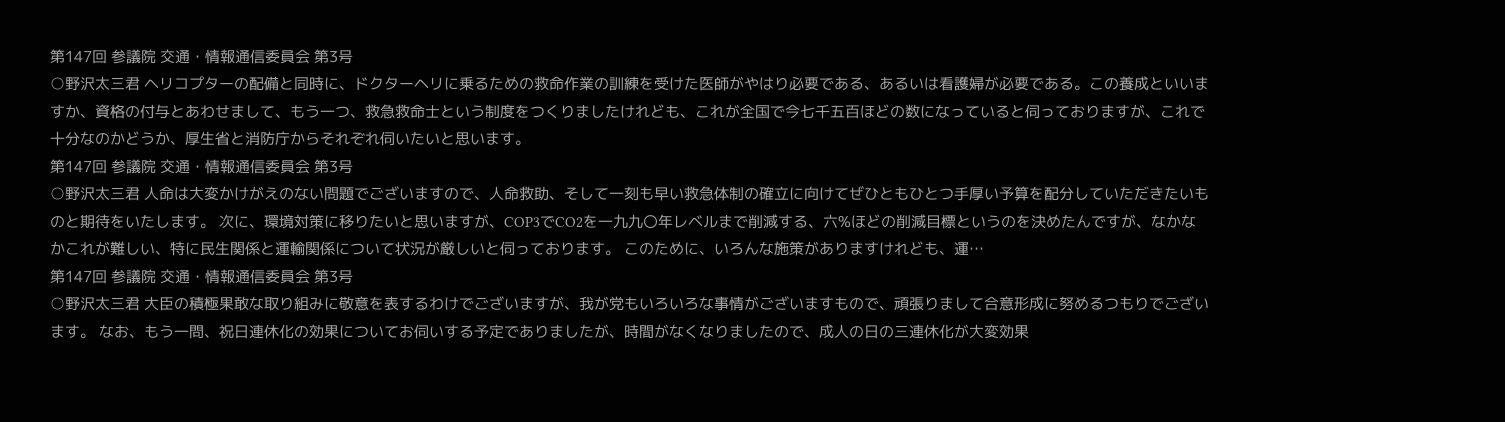第147回 参議院 交通・情報通信委員会 第3号
○野沢太三君 ヘリコプターの配備と同時に、ドクターヘリに乗るための救命作業の訓練を受けた医師がやはり必要である、あるいは看護婦が必要である。この養成といいますか、資格の付与とあわせまして、もう一つ、救急救命士という制度をつくりましたけれども、これが全国で今七千五百ほどの数になっていると伺っておりますが、これで十分なのかどうか、厚生省と消防庁からそれぞれ伺いたいと思います。
第147回 参議院 交通・情報通信委員会 第3号
○野沢太三君 人命は大変かけがえのない問題でございますので、人命救助、そして一刻も早い救急体制の確立に向けてぜひともひとつ手厚い予算を配分していただきたいものと期待をいたします。 次に、環境対策に移りたいと思いますが、COP3でCO2を一九九〇年レベルまで削減する、六%ほどの削減目標というのを決めたんですが、なかなかこれが難しい、特に民生関係と運輸関係について状況が厳しいと伺っております。 このために、いろんな施策がありますけれども、運…
第147回 参議院 交通・情報通信委員会 第3号
○野沢太三君 大臣の積極果敢な取り組みに敬意を表するわけでございますが、我が党もいろいろな事情がございますもので、頑張りまして合意形成に努めるつもりでございます。 なお、もう一問、祝日連休化の効果についてお伺いする予定でありましたが、時間がなくなりましたので、成人の日の三連休化が大変効果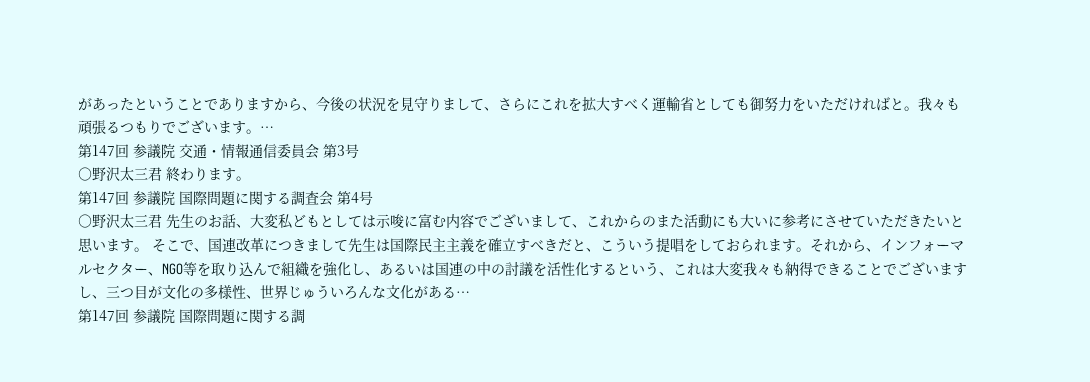があったということでありますから、今後の状況を見守りまして、さらにこれを拡大すべく運輸省としても御努力をいただければと。我々も頑張るつもりでございます。…
第147回 参議院 交通・情報通信委員会 第3号
○野沢太三君 終わります。
第147回 参議院 国際問題に関する調査会 第4号
○野沢太三君 先生のお話、大変私どもとしては示唆に富む内容でございまして、これからのまた活動にも大いに参考にさせていただきたいと思います。 そこで、国連改革につきまして先生は国際民主主義を確立すべきだと、こういう提唱をしておられます。それから、インフォーマルセクター、NGO等を取り込んで組織を強化し、あるいは国連の中の討議を活性化するという、これは大変我々も納得できることでございますし、三つ目が文化の多様性、世界じゅういろんな文化がある…
第147回 参議院 国際問題に関する調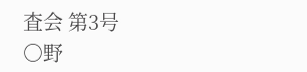査会 第3号
○野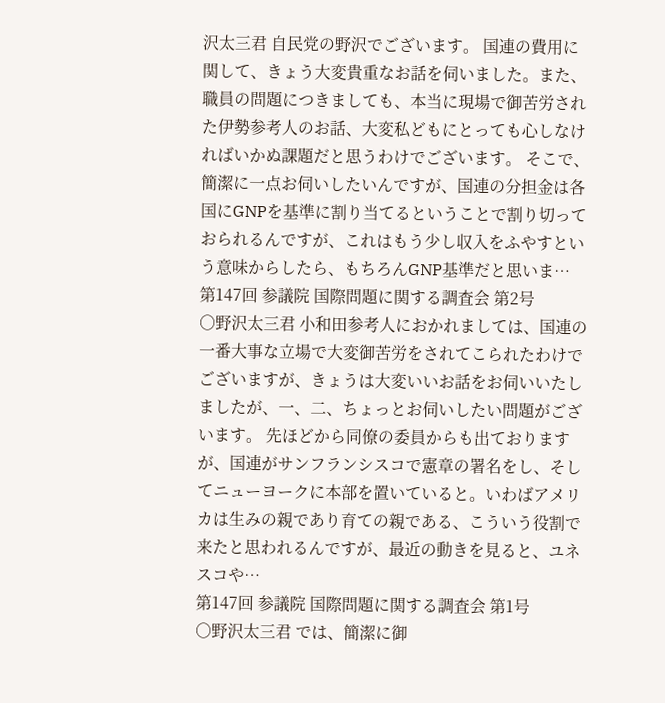沢太三君 自民党の野沢でございます。 国連の費用に関して、きょう大変貴重なお話を伺いました。また、職員の問題につきましても、本当に現場で御苦労された伊勢参考人のお話、大変私どもにとっても心しなければいかぬ課題だと思うわけでございます。 そこで、簡潔に一点お伺いしたいんですが、国連の分担金は各国にGNPを基準に割り当てるということで割り切っておられるんですが、これはもう少し収入をふやすという意味からしたら、もちろんGNP基準だと思いま…
第147回 参議院 国際問題に関する調査会 第2号
○野沢太三君 小和田参考人におかれましては、国連の一番大事な立場で大変御苦労をされてこられたわけでございますが、きょうは大変いいお話をお伺いいたしましたが、一、二、ちょっとお伺いしたい問題がございます。 先ほどから同僚の委員からも出ておりますが、国連がサンフランシスコで憲章の署名をし、そしてニューヨークに本部を置いていると。いわばアメリカは生みの親であり育ての親である、こういう役割で来たと思われるんですが、最近の動きを見ると、ユネスコや…
第147回 参議院 国際問題に関する調査会 第1号
○野沢太三君 では、簡潔に御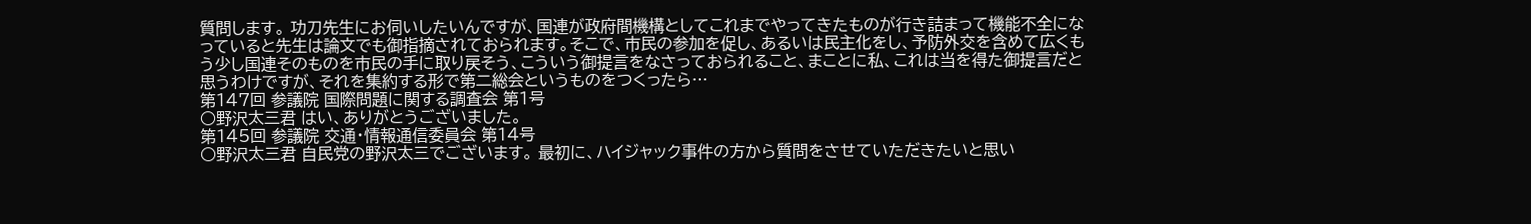質問します。 功刀先生にお伺いしたいんですが、国連が政府間機構としてこれまでやってきたものが行き詰まって機能不全になっていると先生は論文でも御指摘されておられます。そこで、市民の参加を促し、あるいは民主化をし、予防外交を含めて広くもう少し国連そのものを市民の手に取り戻そう、こういう御提言をなさっておられること、まことに私、これは当を得た御提言だと思うわけですが、それを集約する形で第二総会というものをつくったら…
第147回 参議院 国際問題に関する調査会 第1号
○野沢太三君 はい、ありがとうございました。
第145回 参議院 交通・情報通信委員会 第14号
○野沢太三君 自民党の野沢太三でございます。 最初に、ハイジャック事件の方から質問をさせていただきたいと思い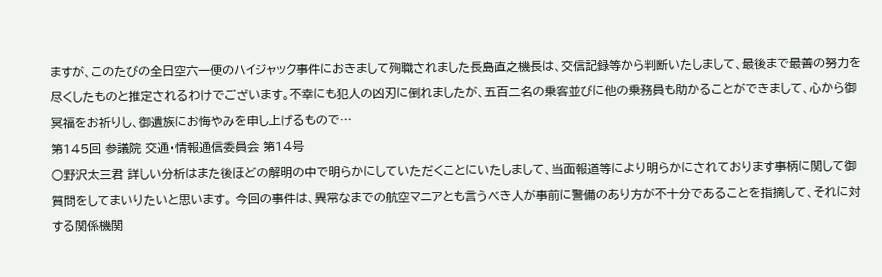ますが、このたびの全日空六一便のハイジャック事件におきまして殉職されました長島直之機長は、交信記録等から判断いたしまして、最後まで最善の努力を尽くしたものと推定されるわけでございます。不幸にも犯人の凶刃に倒れましたが、五百二名の乗客並びに他の乗務員も助かることができまして、心から御冥福をお祈りし、御遺族にお悔やみを申し上げるもので…
第145回 参議院 交通・情報通信委員会 第14号
○野沢太三君 詳しい分析はまた後ほどの解明の中で明らかにしていただくことにいたしまして、当面報道等により明らかにされております事柄に関して御質問をしてまいりたいと思います。 今回の事件は、異常なまでの航空マニアとも言うべき人が事前に警備のあり方が不十分であることを指摘して、それに対する関係機関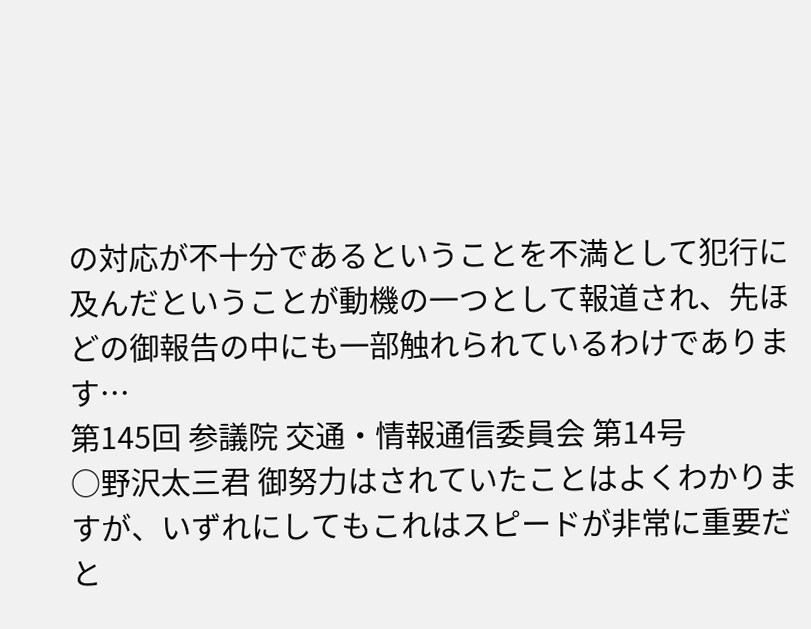の対応が不十分であるということを不満として犯行に及んだということが動機の一つとして報道され、先ほどの御報告の中にも一部触れられているわけであります…
第145回 参議院 交通・情報通信委員会 第14号
○野沢太三君 御努力はされていたことはよくわかりますが、いずれにしてもこれはスピードが非常に重要だと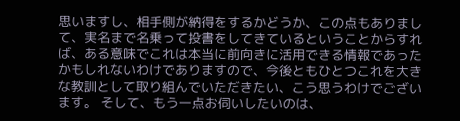思いますし、相手側が納得をするかどうか、この点もありまして、実名まで名乗って投書をしてきているということからすれば、ある意味でこれは本当に前向きに活用できる情報であったかもしれないわけでありますので、今後ともひとつこれを大きな教訓として取り組んでいただきたい、こう思うわけでございます。 そして、もう一点お伺いしたいのは、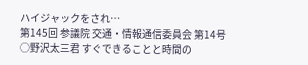ハイジャックをされ…
第145回 参議院 交通・情報通信委員会 第14号
○野沢太三君 すぐできることと時間の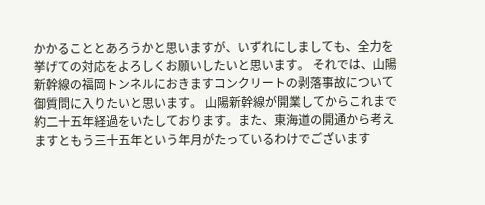かかることとあろうかと思いますが、いずれにしましても、全力を挙げての対応をよろしくお願いしたいと思います。 それでは、山陽新幹線の福岡トンネルにおきますコンクリートの剥落事故について御質問に入りたいと思います。 山陽新幹線が開業してからこれまで約二十五年経過をいたしております。また、東海道の開通から考えますともう三十五年という年月がたっているわけでございます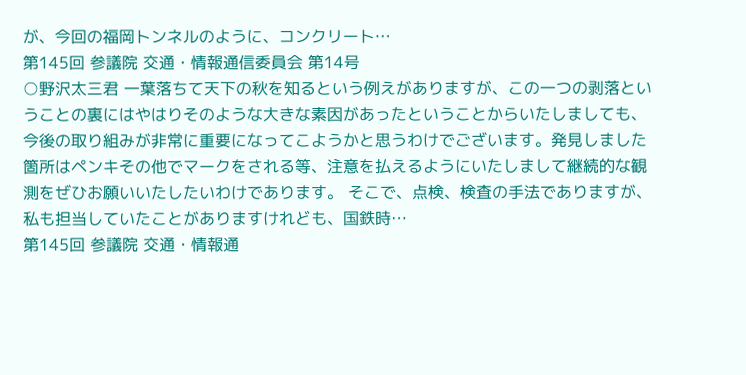が、今回の福岡トンネルのように、コンクリート…
第145回 参議院 交通・情報通信委員会 第14号
○野沢太三君 一葉落ちて天下の秋を知るという例えがありますが、この一つの剥落ということの裏にはやはりそのような大きな素因があったということからいたしましても、今後の取り組みが非常に重要になってこようかと思うわけでございます。発見しました箇所はペンキその他でマークをされる等、注意を払えるようにいたしまして継続的な観測をぜひお願いいたしたいわけであります。 そこで、点検、検査の手法でありますが、私も担当していたことがありますけれども、国鉄時…
第145回 参議院 交通・情報通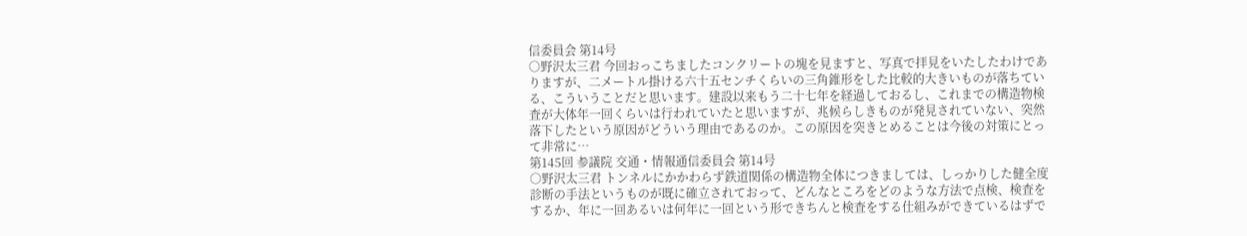信委員会 第14号
○野沢太三君 今回おっこちましたコンクリートの塊を見ますと、写真で拝見をいたしたわけでありますが、二メートル掛ける六十五センチくらいの三角錐形をした比較的大きいものが落ちている、こういうことだと思います。建設以来もう二十七年を経過しておるし、これまでの構造物検査が大体年一回くらいは行われていたと思いますが、兆候らしきものが発見されていない、突然落下したという原因がどういう理由であるのか。この原因を突きとめることは今後の対策にとって非常に…
第145回 参議院 交通・情報通信委員会 第14号
○野沢太三君 トンネルにかかわらず鉄道関係の構造物全体につきましては、しっかりした健全度診断の手法というものが既に確立されておって、どんなところをどのような方法で点検、検査をするか、年に一回あるいは何年に一回という形できちんと検査をする仕組みができているはずで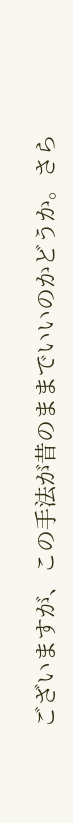ございますが、この手法が昔のままでいいのかどうか。さら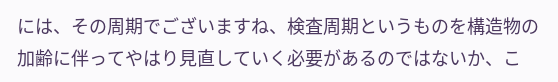には、その周期でございますね、検査周期というものを構造物の加齢に伴ってやはり見直していく必要があるのではないか、こ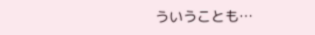ういうことも…